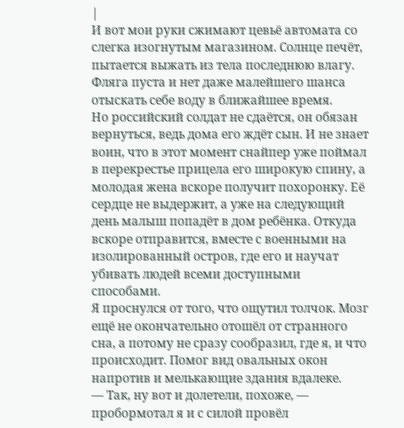|
И вот мои руки сжимают цевьё автомата со слегка изогнутым магазином. Солнце печёт, пытается выжать из тела последнюю влагу. Фляга пуста и нет даже малейшего шанса отыскать себе воду в ближайшее время.
Но российский солдат не сдаётся, он обязан вернуться, ведь дома его ждёт сын. И не знает воин, что в этот момент снайпер уже поймал в перекрестье прицела его широкую спину, а молодая жена вскоре получит похоронку. Её сердце не выдержит, а уже на следующий день малыш попадёт в дом ребёнка. Откуда вскоре отправится, вместе с военными на изолированный остров, где его и научат убивать людей всеми доступными способами.
Я проснулся от того, что ощутил толчок. Мозг ещё не окончательно отошёл от странного сна, а потому не сразу сообразил, где я, и что происходит. Помог вид овальных окон напротив и мелькающие здания вдалеке.
— Так, ну вот и долетели, похоже, — пробормотал я и с силой провёл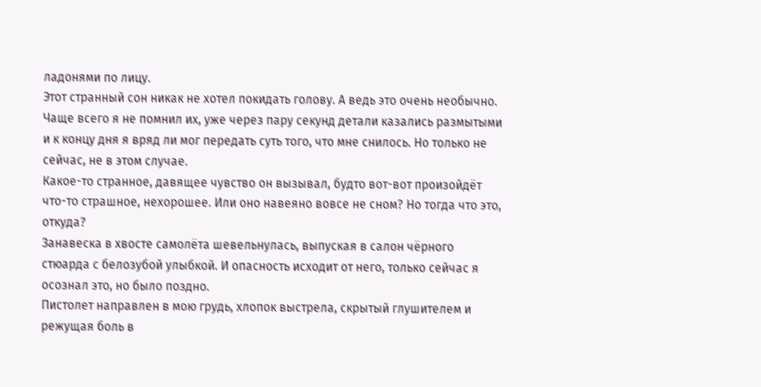ладонями по лицу.
Этот странный сон никак не хотел покидать голову. А ведь это очень необычно. Чаще всего я не помнил их, уже через пару секунд детали казались размытыми и к концу дня я вряд ли мог передать суть того, что мне снилось. Но только не сейчас, не в этом случае.
Какое-то странное, давящее чувство он вызывал, будто вот-вот произойдёт что-то страшное, нехорошее. Или оно навеяно вовсе не сном? Но тогда что это, откуда?
Занавеска в хвосте самолёта шевельнулась, выпуская в салон чёрного стюарда с белозубой улыбкой. И опасность исходит от него, только сейчас я осознал это, но было поздно.
Пистолет направлен в мою грудь, хлопок выстрела, скрытый глушителем и режущая боль в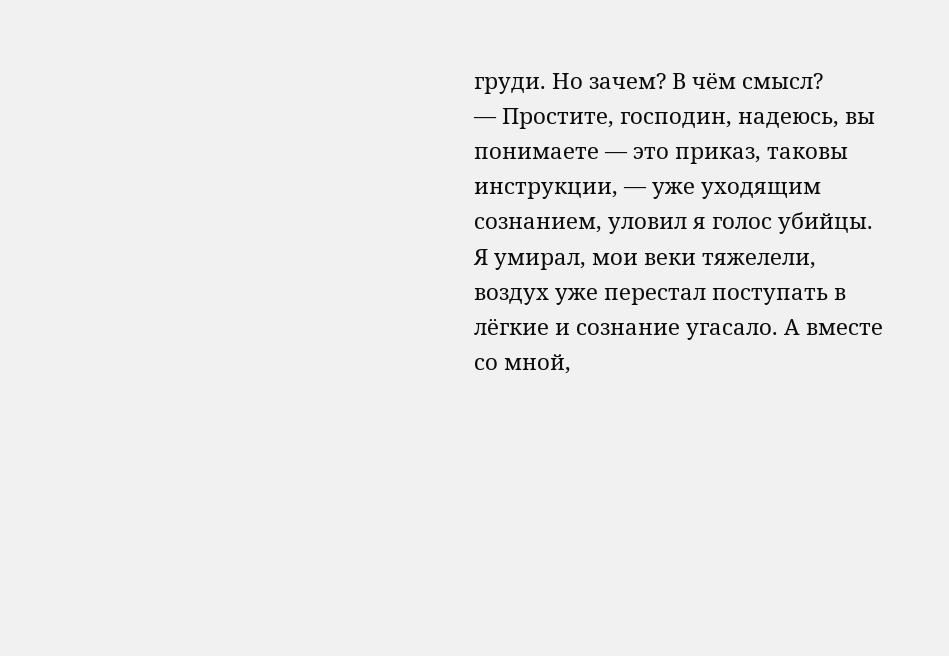груди. Но зачем? В чём смысл?
— Простите, господин, надеюсь, вы понимаете — это приказ, таковы инструкции, — уже уходящим сознанием, уловил я голос убийцы.
Я умирал, мои веки тяжелели, воздух уже перестал поступать в лёгкие и сознание угасало. А вместе со мной,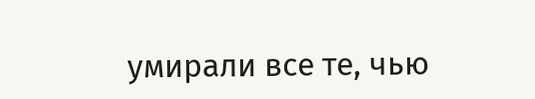умирали все те, чью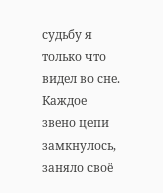судьбу я только что видел во сне. Каждое звено цепи замкнулось, заняло своё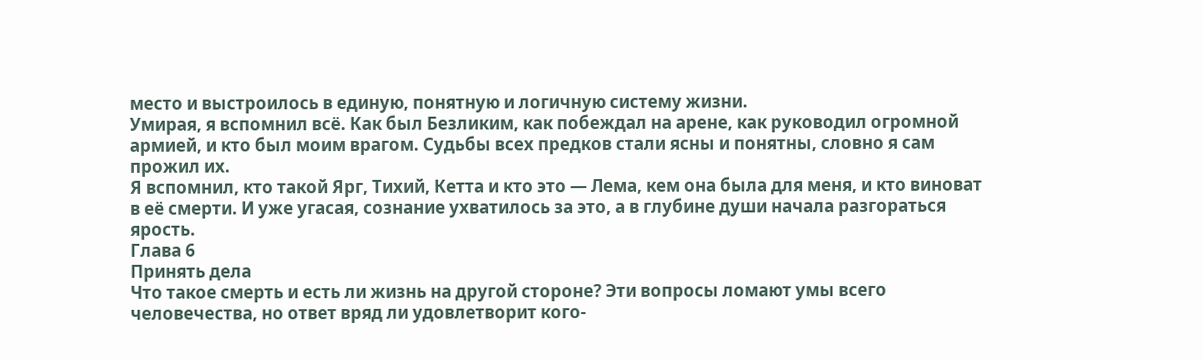место и выстроилось в единую, понятную и логичную систему жизни.
Умирая, я вспомнил всё. Как был Безликим, как побеждал на арене, как руководил огромной армией, и кто был моим врагом. Судьбы всех предков стали ясны и понятны, словно я сам прожил их.
Я вспомнил, кто такой Ярг, Тихий, Кетта и кто это — Лема, кем она была для меня, и кто виноват в её смерти. И уже угасая, сознание ухватилось за это, а в глубине души начала разгораться ярость.
Глава 6
Принять дела
Что такое смерть и есть ли жизнь на другой стороне? Эти вопросы ломают умы всего человечества, но ответ вряд ли удовлетворит кого-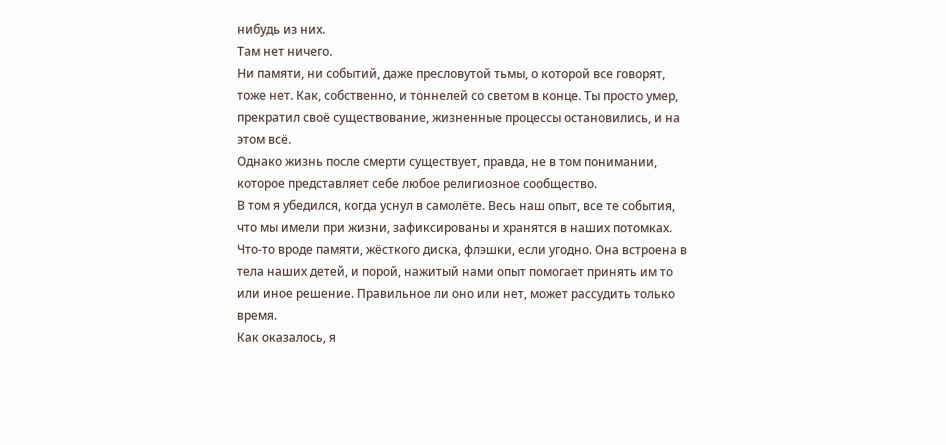нибудь из них.
Там нет ничего.
Ни памяти, ни событий, даже пресловутой тьмы, о которой все говорят, тоже нет. Как, собственно, и тоннелей со светом в конце. Ты просто умер, прекратил своё существование, жизненные процессы остановились, и на этом всё.
Однако жизнь после смерти существует, правда, не в том понимании, которое представляет себе любое религиозное сообщество.
В том я убедился, когда уснул в самолёте. Весь наш опыт, все те события, что мы имели при жизни, зафиксированы и хранятся в наших потомках. Что-то вроде памяти, жёсткого диска, флэшки, если угодно. Она встроена в тела наших детей, и порой, нажитый нами опыт помогает принять им то или иное решение. Правильное ли оно или нет, может рассудить только время.
Как оказалось, я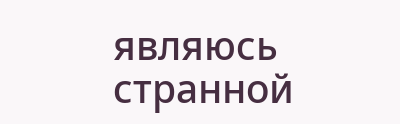являюсь странной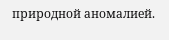природной аномалией.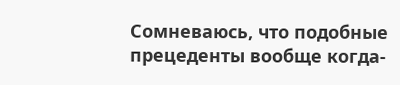Сомневаюсь, что подобные прецеденты вообще когда-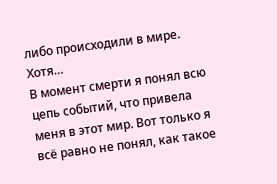либо происходили в мире. Хотя…
В момент смерти я понял всю цепь событий, что привела меня в этот мир. Вот только я всё равно не понял, как такое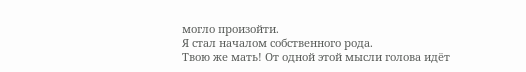могло произойти.
Я стал началом собственного рода.
Твою же мать! От одной этой мысли голова идёт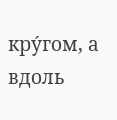кру́гом, а вдоль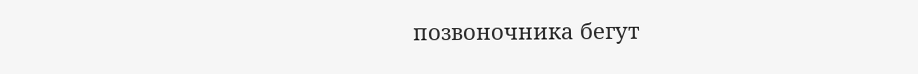позвоночника бегут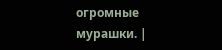огромные мурашки. |